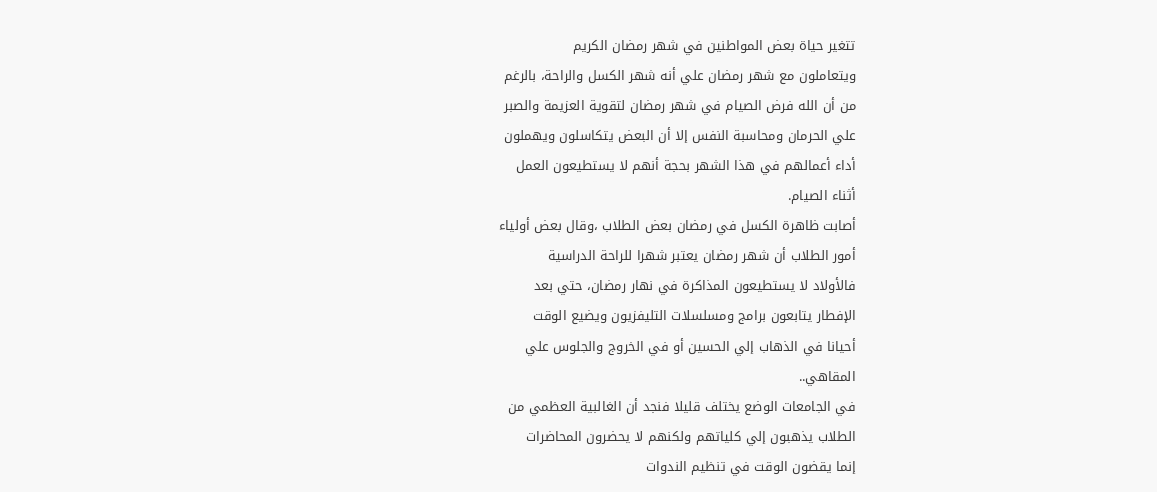تتغير حياة بعض المواطنين في شهر رمضان الكريم
ويتعاملون مع شهر رمضان علي أنه شهر الكسل والراحة، بالرغم
من أن الله فرض الصيام في شهر رمضان لتقوية العزيمة والصبر
علي الحرمان ومحاسبة النفس إلا أن البعض يتكاسلون ويهملون
أداء أعمالهم في هذا الشهر بحجة أنهم لا يستطيعون العمل
أثناء الصيام.
أصابت ظاهرة الكسل في رمضان بعض الطلاب ،وقال بعض أولياء
أمور الطلاب أن شهر رمضان يعتبر شهرا للراحة الدراسية
فالأولاد لا يستطيعون المذاكرة في نهار رمضان، حتي بعد
الإفطار يتابعون برامج ومسلسلات التليفزيون ويضيع الوقت
أحيانا في الذهاب إلي الحسين أو في الخروج والجلوس علي
المقاهي..
في الجامعات الوضع يختلف قليلا فنجد أن الغالبية العظمي من
الطلاب يذهبون إلي كلياتهم ولكنهم لا يحضرون المحاضرات
إنما يقضون الوقت في تنظيم الندوات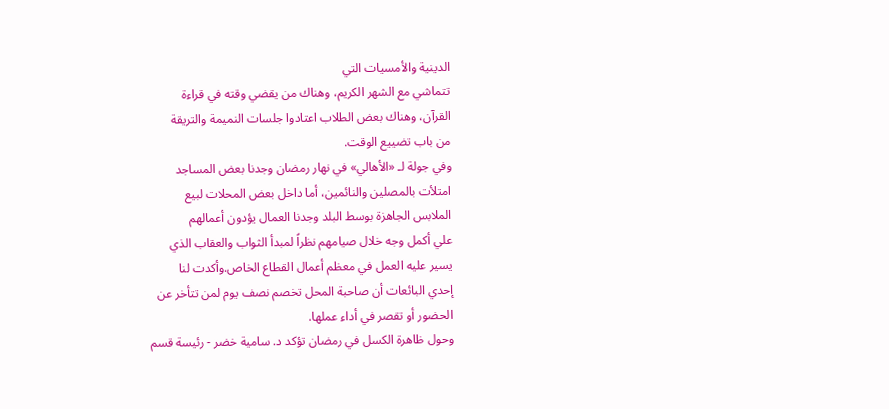الدينية والأمسيات التي
تتماشي مع الشهر الكريم، وهناك من يقضي وقته في قراءة
القرآن، وهناك بعض الطلاب اعتادوا جلسات النميمة والتريقة
من باب تضييع الوقت.
وفي جولة لـ «الأهالي» في نهار رمضان وجدنا بعض المساجد
امتلأت بالمصلين والنائمين، أما داخل بعض المحلات لبيع
الملابس الجاهزة بوسط البلد وجدنا العمال يؤدون أعمالهم
علي أكمل وجه خلال صيامهم نظراً لمبدأ الثواب والعقاب الذي
يسير عليه العمل في معظم أعمال القطاع الخاص.وأكدت لنا
إحدي البائعات أن صاحبة المحل تخصم نصف يوم لمن تتأخر عن
الحضور أو تقصر في أداء عملها.
وحول ظاهرة الكسل في رمضان تؤكد د. سامية خضر - رئيسة قسم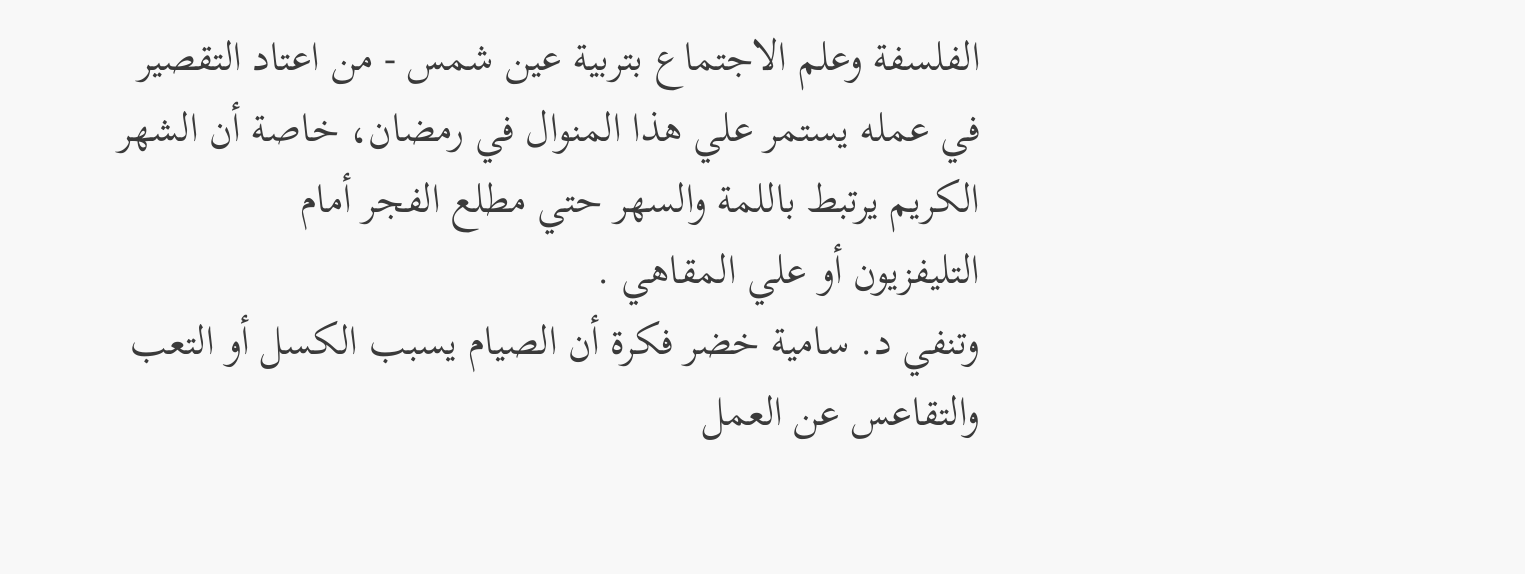الفلسفة وعلم الاجتماع بتربية عين شمس - من اعتاد التقصير
في عمله يستمر علي هذا المنوال في رمضان، خاصة أن الشهر
الكريم يرتبط باللمة والسهر حتي مطلع الفجر أمام
التليفزيون أو علي المقاهي .
وتنفي د. سامية خضر فكرة أن الصيام يسبب الكسل أو التعب
والتقاعس عن العمل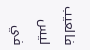فالعيب ليس في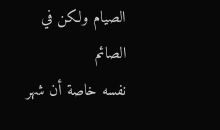الصيام ولكن في الصائم
نفسه خاصة أن شهر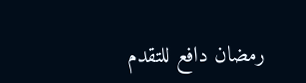رمضان دافع للتقدم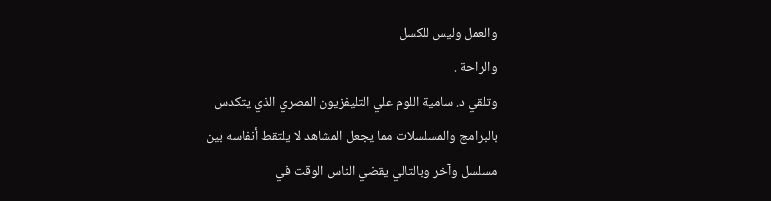والعمل وليس للكسل
والراحة .
وتلقي د. سامية اللوم علي التليفزيون المصري الذي يتكدس
بالبرامج والمسلسلات مما يجعل المشاهد لا يلتقط أنفاسه بين
مسلسل وآخر وبالتالي يقضي الناس الوقت في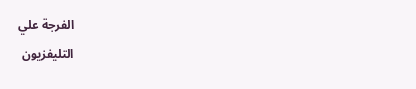الفرجة علي
التليفزيون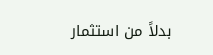بدلاً من استثمار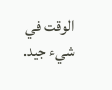الوقت في شيء جيد.